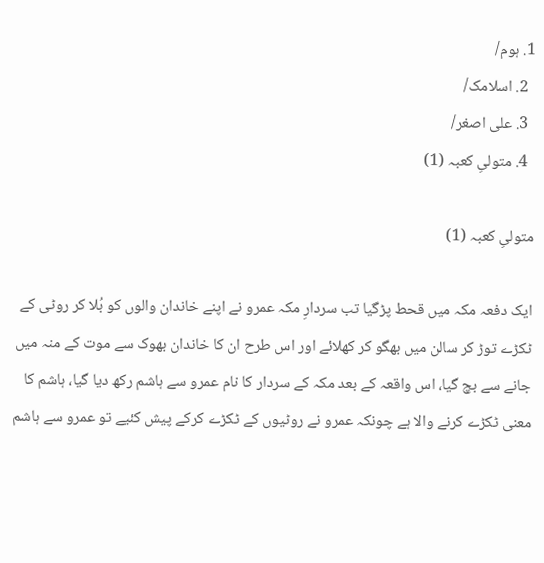1. ہوم/
  2. اسلامک/
  3. علی اصغر/
  4. متولیِ کعبہ (1)

متولیِ کعبہ (1)

ایک دفعہ مکہ میں قحط پڑگیا تب سردارِ مکہ عمرو نے اپنے خاندان والوں کو بُلا کر روٹی کے ٹکڑے توڑ کر سالن میں بھگو کر کھلائے اور اس طرح ان کا خاندان بھوک سے موت کے منہ میں جانے سے بچ گیا، اس واقعہ کے بعد مکہ کے سردار کا نام عمرو سے ہاشم رکھ دیا گیا، ہاشم کا معنی ٹکڑے کرنے والا ہے چونکہ عمرو نے روٹیوں کے ٹکڑے کرکے پیش کئیے تو عمرو سے ہاشم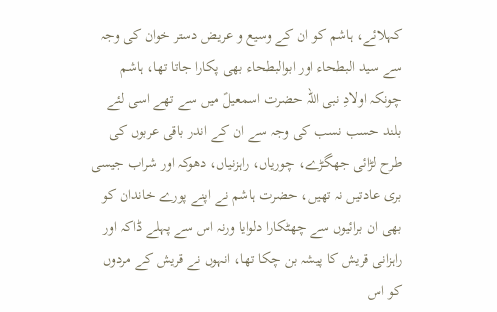کہلائے، ہاشم کو ان کے وسیع و عریض دستر خوان کی وجہ سے سید البطحاء اور ابوالبطحاء بھی پکارا جاتا تھا، ہاشم چونکہ اولادِ نبی اللہ حضرت اسمعیلؑ میں سے تھے اسی لئے بلند حسب نسب کی وجہ سے ان کے اندر باقی عربوں کی طرح لڑائی جھگڑے، چوریاں، راہزنیاں، دھوکہ اور شراب جیسی بری عادتیں نہ تھیں، حضرت ہاشم نے اپنے پورے خاندان کو بھی ان برائیوں سے چھٹکارا دلوایا ورنہ اس سے پہلے ڈاکہ اور راہزانی قریش کا پیشہ بن چکا تھا، انہوں نے قریش کے مردوں کو اس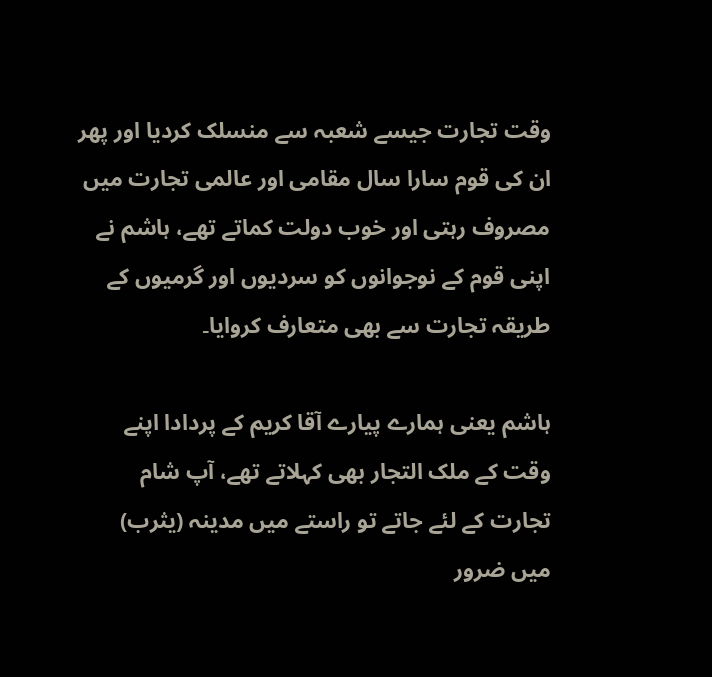وقت تجارت جیسے شعبہ سے منسلک کردیا اور پھر ان کی قوم سارا سال مقامی اور عالمی تجارت میں مصروف رہتی اور خوب دولت کماتے تھے، ہاشم نے اپنی قوم کے نوجوانوں کو سردیوں اور گرمیوں کے طریقہ تجارت سے بھی متعارف کروایا۔

ہاشم یعنی ہمارے پیارے آقا کریم کے پردادا اپنے وقت کے ملک التجار بھی کہلاتے تھے، آپ شام تجارت کے لئے جاتے تو راستے میں مدینہ (یثرب) میں ضرور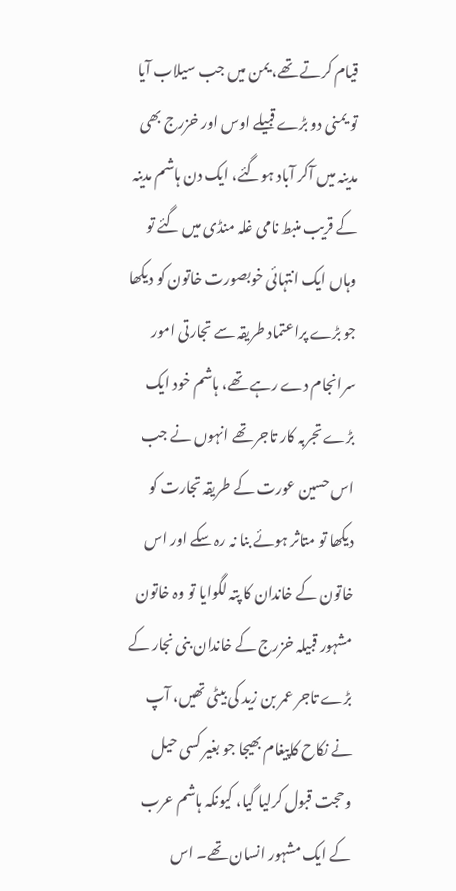قیام کرتے تھے، یمن میں جب سیلاب آیا تو یمنی دو بڑے قبیلے اوس اور خزرج بھی مدینہ میں آکر آباد ہوگئے، ایک دن ہاشم مدینہ کے قریب منبط نامی غلہ منڈی میں گئے تو وہاں ایک انتہائی خوبصورت خاتون کو دیکھا جو بڑے پراعتماد طریقہ سے تجارتی امور سرانجام دے رہے تھے، ہاشم خود ایک بڑے تجربہ کار تاجر تھے انہوں نے جب اس حسین عورت کے طریقہ تجارت کو دیکھا تو متاثر ہوئے بنا نہ رہ سکے اور اس خاتون کے خاندان کا پتہ لگوایا تو وہ خاتون مشہور قبیلہ خزرج کے خاندان بنی نجار کے بڑے تاجر عمر بن زید کی بیٹی تھیں، آپ نے نکاح کاپیغام بھیجا جو بغیر کسی حیل وحجت قبول کرلیا گیا، کیونکہ ہاشم عرب کے ایک مشہور انسان تھے۔ اس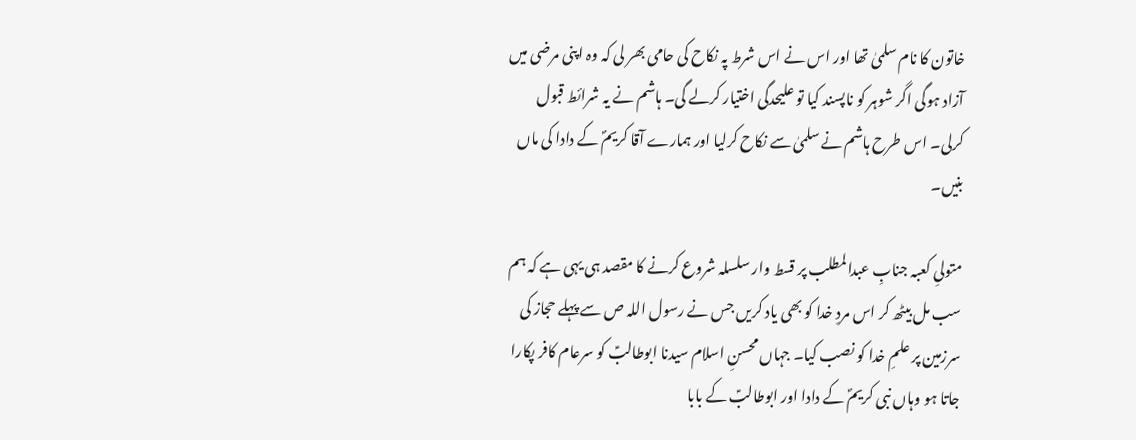خاتون کا نام سلمیٰ تھا اور اس نے اس شرط پہ نکاح کی حامی بھر لی کہ وہ اپنی مرضی میں آزاد ہوگی اگر شوہر کو ناپسند کیا تو علیحدگی اختیار کرلے گی۔ ہاشم نے یہ شرائط قبول کرلی۔ اس طرح ہاشم نے سلمیٰ سے نکاح کرلیا اور ہمارے آقا کریمؐ کے دادا کی ماں بنیں۔

متولیِ کعبہ جنابِ عبدالمطلب پر قسط وار سلسلہ شروع کرنے کا مقصد ہی یہی ہے کہ ہم سب مل بیٹھ کر اس مردِ خدا کو بھی یاد کریں جس نے رسول اللہ ص سے پہلے حجاز کی سرزمین پر علمِ خدا کو نصب کیا۔ جہاں محسنِ اسلام سیدنا ابوطالبؑ کو سرعام کافر پکارا جاتا ہو وہاں نبی کریمؐ کے دادا اور ابوطالبؑ کے بابا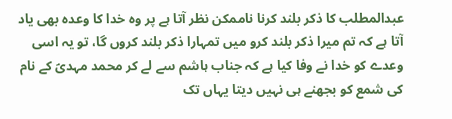عبدالمطلب کا ذکر بلند کرنا ناممکن نظر آتا ہے پر وہ خدا کا وعدہ بھی یاد آتا ہے کہ تم میرا ذکر بلند کرو میں تمہارا ذکر بلند کروں گا، تو یہ اسی وعدے کو خدا نے وفا کیا ہے کہ جناب ہاشم سے لے کر محمد مہدیؑ کے نام کی شمع کو بجھنے ہی نہیں دیتا یہاں تک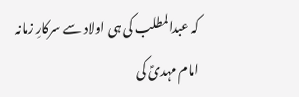کہ عبدالمطلب کی ہی اولاد سے سرکارِ زمانہ امام مہدیؑ کی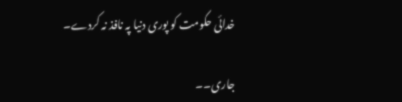خدائی حکومت کو پوری دنیا پہ نافذ نہ کردے۔

جاری۔۔